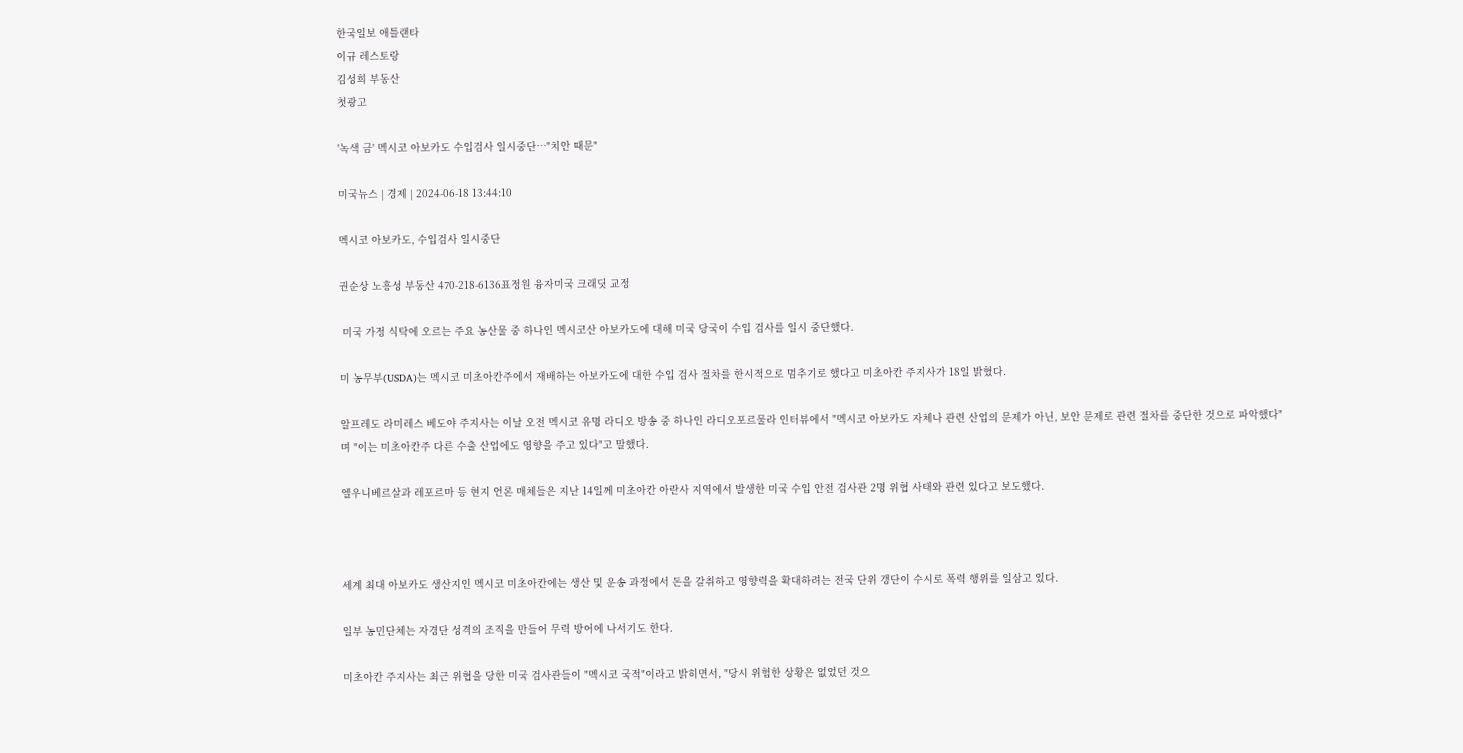한국일보 애틀랜타
이규 레스토랑
김성희 부동산
첫광고

'녹색 금' 멕시코 아보카도 수입검사 일시중단…"치안 때문"

미국뉴스 | 경제 | 2024-06-18 13:44:10

멕시코 아보카도, 수입검사 일시중단

권순상 노흥성 부동산 470-218-6136표정원 융자미국 크래딧 교정

 미국 가정 식탁에 오르는 주요 농산물 중 하나인 멕시코산 아보카도에 대해 미국 당국이 수입 검사를 일시 중단했다.

미 농무부(USDA)는 멕시코 미초아칸주에서 재배하는 아보카도에 대한 수입 검사 절차를 한시적으로 멈추기로 했다고 미초아칸 주지사가 18일 밝혔다.

알프레도 라미레스 베도야 주지사는 이날 오전 멕시코 유명 라디오 방송 중 하나인 라디오포르물라 인터뷰에서 "멕시코 아보카도 자체나 관련 산업의 문제가 아닌, 보안 문제로 관련 절차를 중단한 것으로 파악했다"며 "이는 미초아칸주 다른 수출 산업에도 영향을 주고 있다"고 말했다.

엘우니베르살과 레포르마 등 현지 언론 매체들은 지난 14일께 미초아칸 아란사 지역에서 발생한 미국 수입 안전 검사관 2명 위협 사태와 관련 있다고 보도했다.



세계 최대 아보카도 생산지인 멕시코 미초아칸에는 생산 및 운송 과정에서 돈을 갈취하고 영향력을 확대하려는 전국 단위 갱단이 수시로 폭력 행위를 일삼고 있다.

일부 농민단체는 자경단 성격의 조직을 만들어 무력 방어에 나서기도 한다.

미초아칸 주지사는 최근 위협을 당한 미국 검사관들이 "멕시코 국적"이라고 밝히면서, "당시 위험한 상황은 없었던 것으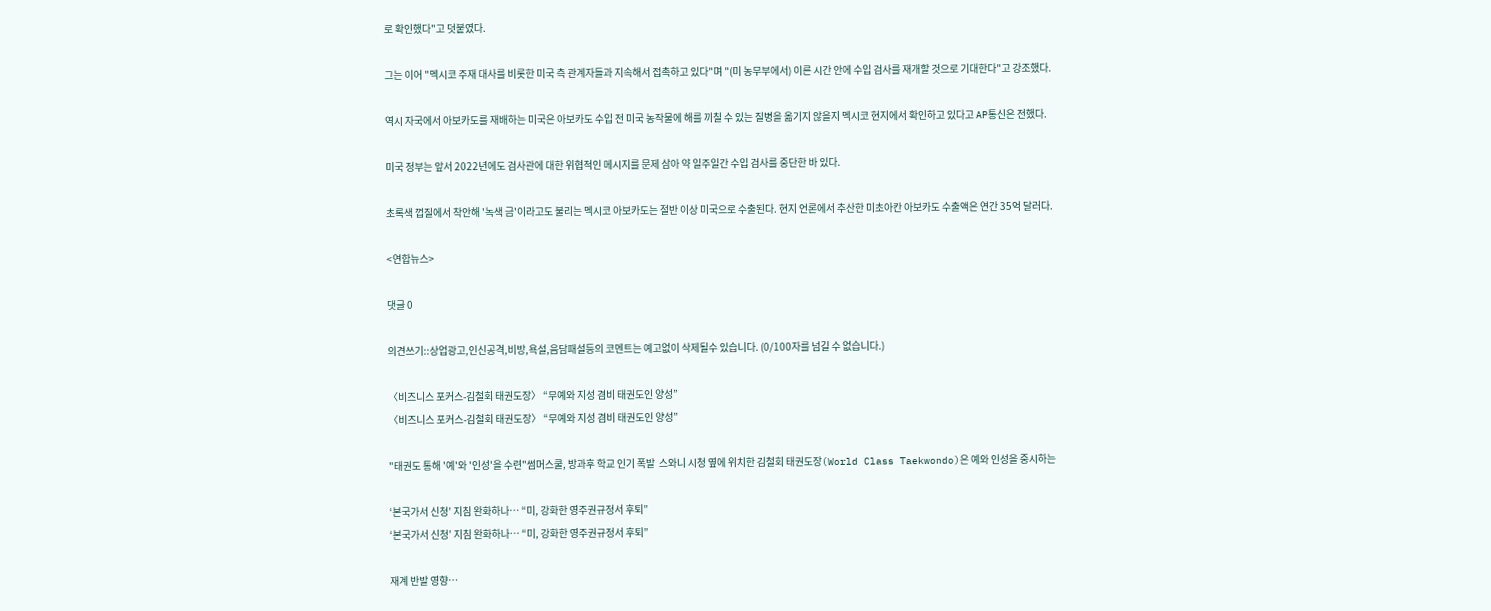로 확인했다"고 덧붙였다.

그는 이어 "멕시코 주재 대사를 비롯한 미국 측 관계자들과 지속해서 접촉하고 있다"며 "(미 농무부에서) 이른 시간 안에 수입 검사를 재개할 것으로 기대한다"고 강조했다.

역시 자국에서 아보카도를 재배하는 미국은 아보카도 수입 전 미국 농작물에 해를 끼칠 수 있는 질병을 옮기지 않을지 멕시코 현지에서 확인하고 있다고 AP통신은 전했다.

미국 정부는 앞서 2022년에도 검사관에 대한 위협적인 메시지를 문제 삼아 약 일주일간 수입 검사를 중단한 바 있다.

초록색 껍질에서 착안해 '녹색 금'이라고도 불리는 멕시코 아보카도는 절반 이상 미국으로 수출된다. 현지 언론에서 추산한 미초아칸 아보카도 수출액은 연간 35억 달러다.

<연합뉴스>

댓글 0

의견쓰기::상업광고,인신공격,비방,욕설,음담패설등의 코멘트는 예고없이 삭제될수 있습니다. (0/100자를 넘길 수 없습니다.)

〈비즈니스 포커스-김철회 태권도장〉 “무예와 지성 겸비 태권도인 양성”
〈비즈니스 포커스-김철회 태권도장〉 “무예와 지성 겸비 태권도인 양성”

"태권도 통해 '예'와 '인성'을 수련"썸머스쿨, 방과후 학교 인기 폭발  스와니 시청 옆에 위치한 김철회 태권도장(World Class Taekwondo)은 예와 인성을 중시하는

‘본국가서 신청’ 지침 완화하나… “미, 강화한 영주권규정서 후퇴”
‘본국가서 신청’ 지침 완화하나… “미, 강화한 영주권규정서 후퇴”

재계 반발 영향…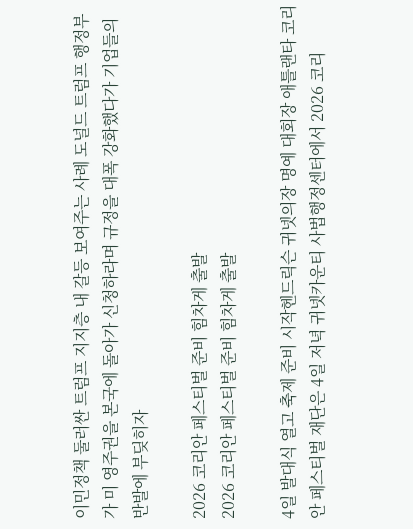이민정책 둘러싼 트럼프 지지층 내 갈등 보여주는 사례 도널드 트럼프 행정부가 미 영주권을 본국에 돌아가 신청하라며 규정을 대폭 강화했다가 기업들의 반발에 부딪히자

2026 코리안 페스티벌 준비 힘차게 출발
2026 코리안 페스티벌 준비 힘차게 출발

4일 발대식 열고 축제 준비 시작헨드릭슨 귀넷의장 명예 대회장 애틀랜타 코리안 페스티벌 재단은 4일 저녁 귀넷카운티 사법행정센터에서 2026 코리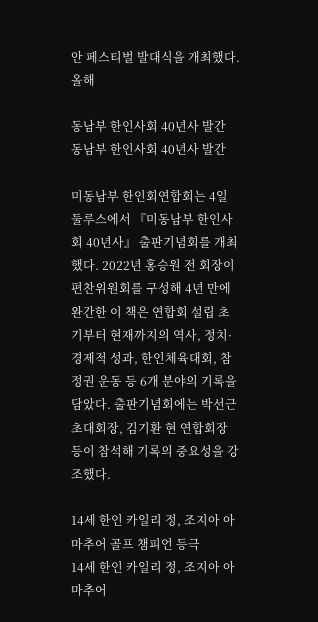안 페스티벌 발대식을 개최했다.올해

동남부 한인사회 40년사 발간
동남부 한인사회 40년사 발간

미동남부 한인회연합회는 4일 둘루스에서 『미동남부 한인사회 40년사』 출판기념회를 개최했다. 2022년 홍승원 전 회장이 편찬위원회를 구성해 4년 만에 완간한 이 책은 연합회 설립 초기부터 현재까지의 역사, 정치·경제적 성과, 한인체육대회, 참정권 운동 등 6개 분야의 기록을 담았다. 출판기념회에는 박선근 초대회장, 김기환 현 연합회장 등이 참석해 기록의 중요성을 강조했다.

14세 한인 카일리 정, 조지아 아마추어 골프 챔피언 등극
14세 한인 카일리 정, 조지아 아마추어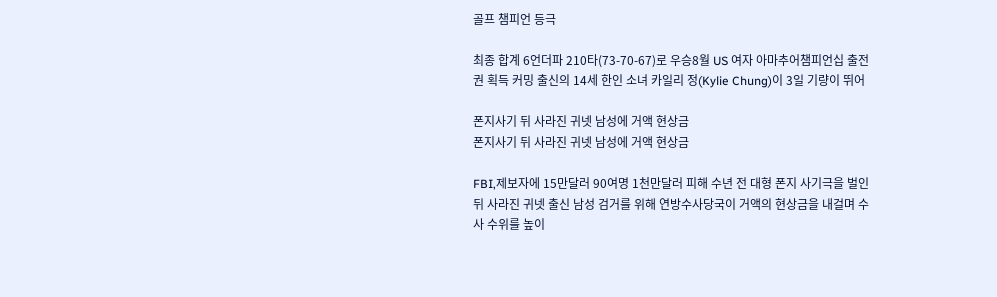골프 챔피언 등극

최종 합계 6언더파 210타(73-70-67)로 우승8월 US 여자 아마추어챔피언십 출전권 획득 커밍 출신의 14세 한인 소녀 카일리 정(Kylie Chung)이 3일 기량이 뛰어

폰지사기 뒤 사라진 귀넷 남성에 거액 현상금
폰지사기 뒤 사라진 귀넷 남성에 거액 현상금

FBI,제보자에 15만달러 90여명 1천만달러 피해 수년 전 대형 폰지 사기극을 벌인 뒤 사라진 귀넷 출신 남성 검거를 위해 연방수사당국이 거액의 현상금을 내걸며 수사 수위를 높이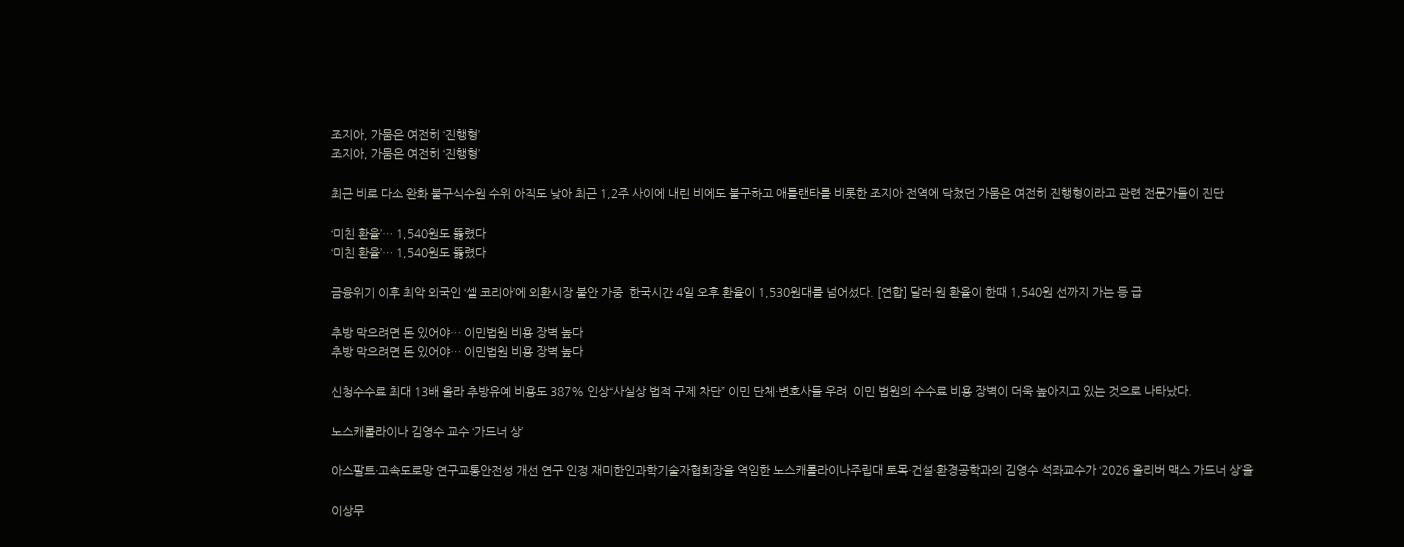조지아, 가뭄은 여전히 ‘진행형’
조지아, 가뭄은 여전히 ‘진행형’

최근 비로 다소 완화 불구식수원 수위 아직도 낮아 최근 1,2주 사이에 내린 비에도 불구하고 애틀랜타를 비롯한 조지아 전역에 닥쳤던 가뭄은 여전히 진행형이라고 관련 전문가들이 진단

‘미친 환율’… 1,540원도 뚫렸다
‘미친 환율’… 1,540원도 뚫렸다

금융위기 이후 최악 외국인 ‘셀 코리아’에 외환시장 불안 가중  한국시간 4일 오후 환율이 1,530원대를 넘어섰다. [연합] 달러·원 환율이 한때 1,540원 선까지 가는 등 급

추방 막으려면 돈 있어야… 이민법원 비용 장벽 높다
추방 막으려면 돈 있어야… 이민법원 비용 장벽 높다

신청수수료 최대 13배 올라 추방유예 비용도 387% 인상“사실상 법적 구제 차단” 이민 단체·변호사들 우려  이민 법원의 수수료 비용 장벽이 더욱 높아지고 있는 것으로 나타났다.

노스캐롤라이나 김영수 교수 ‘가드너 상’

아스팔트·고속도로망 연구교통안전성 개선 연구 인정 재미한인과학기술자협회장을 역임한 노스캐롤라이나주립대 토목·건설·환경공학과의 김영수 석좌교수가 ‘2026 올리버 맥스 가드너 상’을

이상무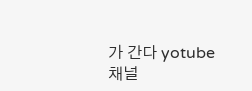가 간다 yotube 채널